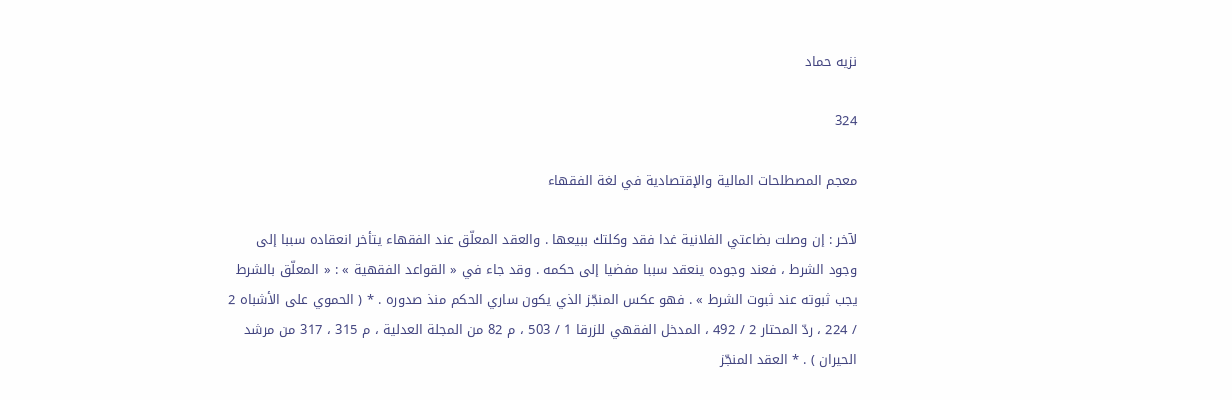نزيه حماد

324

معجم المصطلحات المالية والإقتصادية في لغة الفقهاء

لآخر : إن وصلت بضاعتي الفلانية غدا فقد وكلتك ببيعها . والعقد المعلّق عند الفقهاء يتأخر انعقاده سببا إلى وجود الشرط ، فعند وجوده ينعقد سببا مفضيا إلى حكمه . وقد جاء في « القواعد الفقهية » : « المعلّق بالشرط يجب ثبوته عند ثبوت الشرط » . فهو عكس المنجّز الذي يكون ساري الحكم منذ صدوره . * ( الحموي على الأشباه 2 / 224 ، ردّ المحتار 2 / 492 ، المدخل الفقهي للزرقا 1 / 503 ، م 82 من المجلة العدلية ، م 315 ، 317 من مرشد الحيران ) . * العقد المنجّز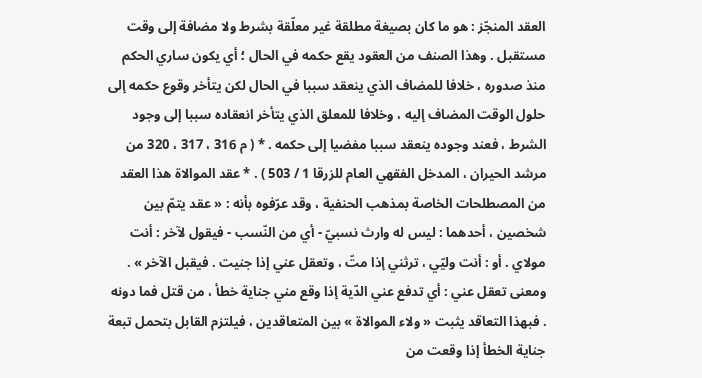العقد المنجّز : هو ما كان بصيغة مطلقة غير معلّقة بشرط ولا مضافة إلى وقت مستقبل . وهذا الصنف من العقود يقع حكمه في الحال ؛ أي يكون ساري الحكم منذ صدوره ، خلافا للمضاف الذي ينعقد سببا في الحال لكن يتأخر وقوع حكمه إلى حلول الوقت المضاف إليه ، وخلافا للمعلق الذي يتأخر انعقاده سببا إلى وجود الشرط ، فعند وجوده ينعقد سببا مفضيا إلى حكمه . * ( م 316 ، 317 ، 320 من مرشد الحيران ، المدخل الفقهي العام للزرقا 1 / 503 ) . * عقد الموالاة هذا العقد من المصطلحات الخاصة بمذهب الحنفية ، وقد عرّفوه بأنه : « عقد يتمّ بين شخصين ، أحدهما : ليس له وارث نسبيّ - أي من النّسب - فيقول لآخر : أنت مولاي . أو : أنت وليّي ، ترثني إذا متّ ، وتعقل عني إذا جنيت . فيقبل الآخر » . ومعنى تعقل عني : أي تدفع عني الدّية إذا وقع مني جناية خطأ ، من قتل فما دونه . فبهذا التعاقد يثبت « ولاء الموالاة » بين المتعاقدين ، فيلتزم القابل بتحمل تبعة جناية الخطأ إذا وقعت من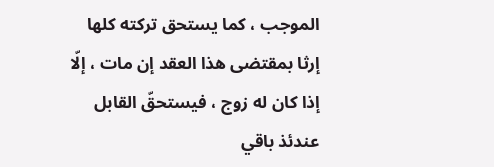الموجب ، كما يستحق تركته كلها إرثا بمقتضى هذا العقد إن مات ، إلّا إذا كان له زوج ، فيستحقّ القابل عندئذ باقي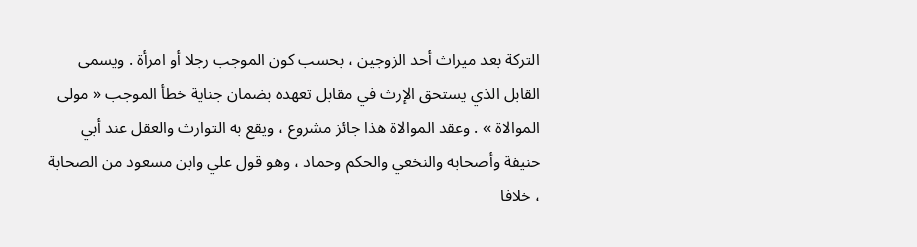التركة بعد ميراث أحد الزوجين ، بحسب كون الموجب رجلا أو امرأة . ويسمى القابل الذي يستحق الإرث في مقابل تعهده بضمان جناية خطأ الموجب « مولى الموالاة » . وعقد الموالاة هذا جائز مشروع ، ويقع به التوارث والعقل عند أبي حنيفة وأصحابه والنخعي والحكم وحماد ، وهو قول علي وابن مسعود من الصحابة ، خلافا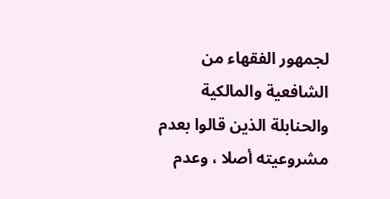لجمهور الفقهاء من الشافعية والمالكية والحنابلة الذين قالوا بعدم مشروعيته أصلا ، وعدم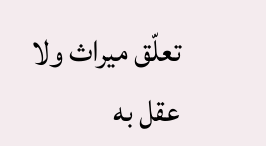تعلّق ميراث ولا عقل به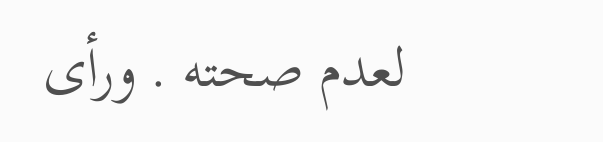لعدم صحته . ورأى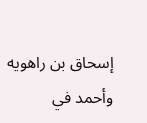إسحاق بن راهويه وأحمد في